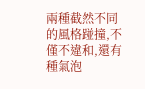兩種截然不同的風格踫撞,不僅不違和,還有種氣泡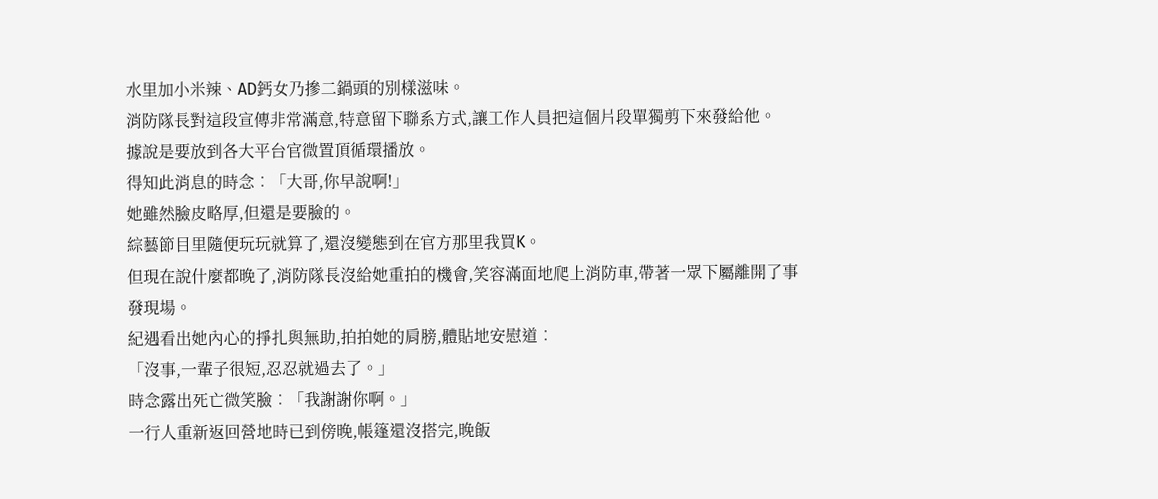水里加小米辣、AD鈣女乃摻二鍋頭的別樣滋味。
消防隊長對這段宣傳非常滿意,特意留下聯系方式,讓工作人員把這個片段單獨剪下來發給他。
據說是要放到各大平台官微置頂循環播放。
得知此消息的時念︰「大哥,你早說啊!」
她雖然臉皮略厚,但還是要臉的。
綜藝節目里隨便玩玩就算了,還沒變態到在官方那里我買K。
但現在說什麼都晚了,消防隊長沒給她重拍的機會,笑容滿面地爬上消防車,帶著一眾下屬離開了事發現場。
紀遇看出她內心的掙扎與無助,拍拍她的肩膀,體貼地安慰道︰
「沒事,一輩子很短,忍忍就過去了。」
時念露出死亡微笑臉︰「我謝謝你啊。」
一行人重新返回營地時已到傍晚,帳篷還沒搭完,晚飯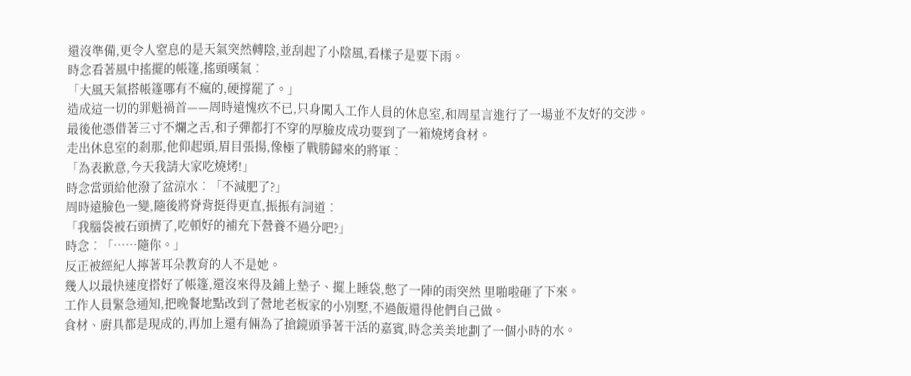還沒準備,更令人窒息的是天氣突然轉陰,並刮起了小陰風,看樣子是要下雨。
時念看著風中搖擺的帳篷,搖頭嘆氣︰
「大風天氣搭帳篷哪有不瘋的,硬撐罷了。」
造成這一切的罪魁禍首——周時遠愧疚不已,只身闖入工作人員的休息室,和周星言進行了一場並不友好的交涉。
最後他憑借著三寸不爛之舌,和子彈都打不穿的厚臉皮成功要到了一箱燒烤食材。
走出休息室的剎那,他仰起頭,眉目張揚,像極了戰勝歸來的將軍︰
「為表歉意,今天我請大家吃燒烤!」
時念當頭給他潑了盆涼水︰「不減肥了?」
周時遠臉色一變,隨後將脊背挺得更直,振振有詞道︰
「我腦袋被石頭擠了,吃頓好的補充下營養不過分吧?」
時念︰「……隨你。」
反正被經紀人擰著耳朵教育的人不是她。
幾人以最快速度搭好了帳篷,還沒來得及鋪上墊子、擺上睡袋,憋了一陣的雨突然 里啪啦砸了下來。
工作人員緊急通知,把晚餐地點改到了營地老板家的小別墅,不過飯還得他們自己做。
食材、廚具都是現成的,再加上還有倆為了搶鏡頭爭著干活的嘉賓,時念美美地劃了一個小時的水。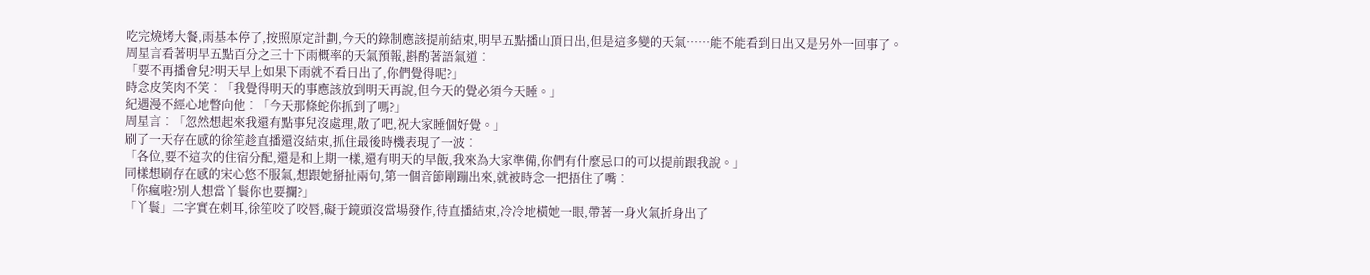吃完燒烤大餐,雨基本停了,按照原定計劃,今天的錄制應該提前結束,明早五點播山頂日出,但是這多變的天氣……能不能看到日出又是另外一回事了。
周星言看著明早五點百分之三十下雨概率的天氣預報,斟酌著語氣道︰
「要不再播會兒?明天早上如果下雨就不看日出了,你們覺得呢?」
時念皮笑肉不笑︰「我覺得明天的事應該放到明天再說,但今天的覺必須今天睡。」
紀遇漫不經心地瞥向他︰「今天那條蛇你抓到了嗎?」
周星言︰「忽然想起來我還有點事兒沒處理,散了吧,祝大家睡個好覺。」
刷了一天存在感的徐笙趁直播還沒結束,抓住最後時機表現了一波︰
「各位,要不這次的住宿分配,還是和上期一樣,還有明天的早飯,我來為大家準備,你們有什麼忌口的可以提前跟我說。」
同樣想刷存在感的宋心悠不服氣,想跟她掰扯兩句,第一個音節剛蹦出來,就被時念一把捂住了嘴︰
「你瘋啦?別人想當丫鬟你也要攔?」
「丫鬟」二字實在刺耳,徐笙咬了咬唇,礙于鏡頭沒當場發作,待直播結束,冷冷地橫她一眼,帶著一身火氣折身出了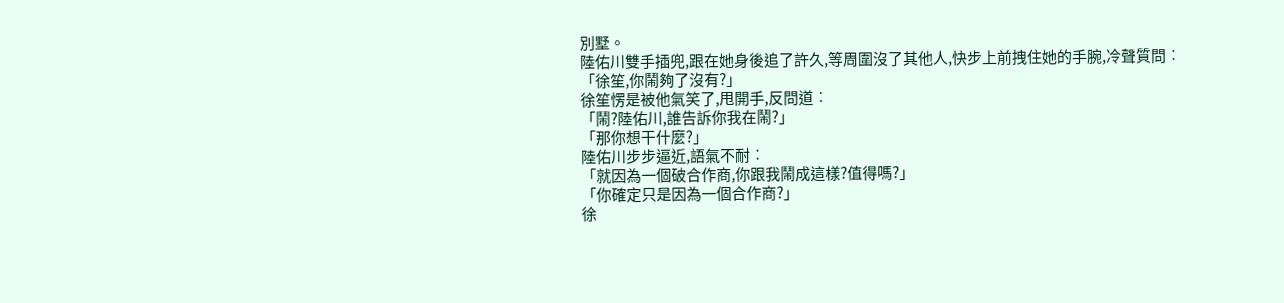別墅。
陸佑川雙手插兜,跟在她身後追了許久,等周圍沒了其他人,快步上前拽住她的手腕,冷聲質問︰
「徐笙,你鬧夠了沒有?」
徐笙愣是被他氣笑了,甩開手,反問道︰
「鬧?陸佑川,誰告訴你我在鬧?」
「那你想干什麼?」
陸佑川步步逼近,語氣不耐︰
「就因為一個破合作商,你跟我鬧成這樣?值得嗎?」
「你確定只是因為一個合作商?」
徐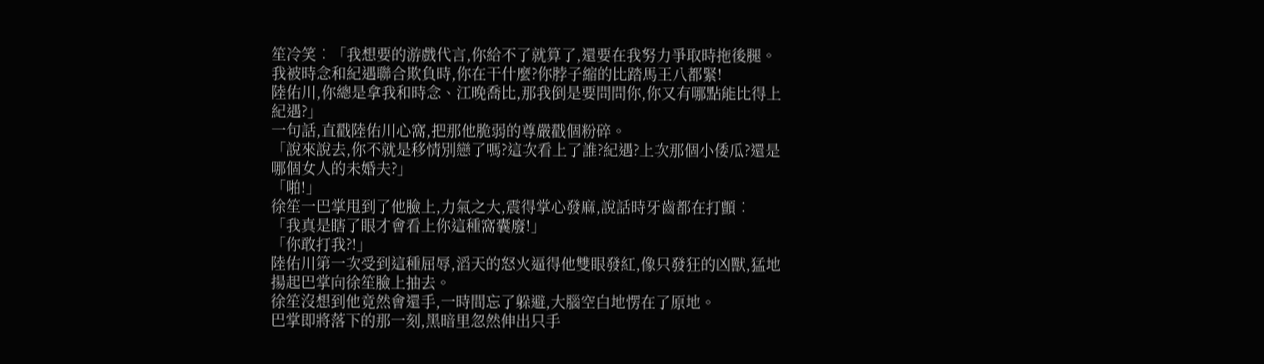笙冷笑︰「我想要的游戲代言,你給不了就算了,還要在我努力爭取時拖後腿。
我被時念和紀遇聯合欺負時,你在干什麼?你脖子縮的比踏馬王八都緊!
陸佑川,你總是拿我和時念、江晚喬比,那我倒是要問問你,你又有哪點能比得上紀遇?」
一句話,直戳陸佑川心窩,把那他脆弱的尊嚴戳個粉碎。
「說來說去,你不就是移情別戀了嗎?這次看上了誰?紀遇?上次那個小倭瓜?還是哪個女人的未婚夫?」
「啪!」
徐笙一巴掌甩到了他臉上,力氣之大,震得掌心發麻,說話時牙齒都在打顫︰
「我真是瞎了眼才會看上你這種窩囊廢!」
「你敢打我?!」
陸佑川第一次受到這種屈辱,滔天的怒火逼得他雙眼發紅,像只發狂的凶獸,猛地揚起巴掌向徐笙臉上抽去。
徐笙沒想到他竟然會還手,一時間忘了躲避,大腦空白地愣在了原地。
巴掌即將落下的那一刻,黑暗里忽然伸出只手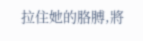拉住她的胳膊,將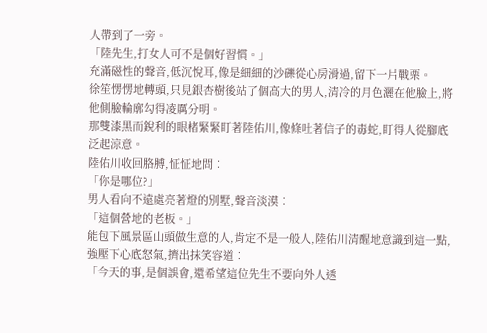人帶到了一旁。
「陸先生,打女人可不是個好習慣。」
充滿磁性的聲音,低沉悅耳,像是細細的沙礫從心房滑過,留下一片戰栗。
徐笙愣愣地轉頭,只見銀杏樹後站了個高大的男人,清冷的月色灑在他臉上,將他側臉輪廓勾得凌厲分明。
那雙漆黑而銳利的眼楮緊緊盯著陸佑川,像條吐著信子的毒蛇,盯得人從腳底泛起涼意。
陸佑川收回胳膊,怔怔地問︰
「你是哪位?」
男人看向不遠處亮著燈的別墅,聲音淡漠︰
「這個營地的老板。」
能包下風景區山頭做生意的人,肯定不是一般人,陸佑川清醒地意識到這一點,強壓下心底怒氣,擠出抹笑容道︰
「今天的事,是個誤會,還希望這位先生不要向外人透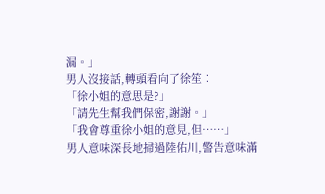漏。」
男人沒接話,轉頭看向了徐笙︰
「徐小姐的意思是?」
「請先生幫我們保密,謝謝。」
「我會尊重徐小姐的意見,但……」
男人意味深長地掃過陸佑川,警告意味滿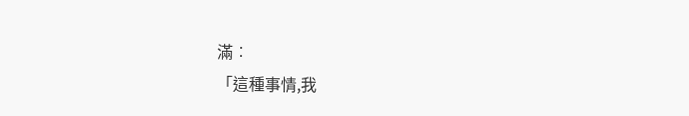滿︰
「這種事情,我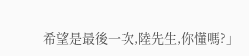希望是最後一次,陸先生,你懂嗎?」